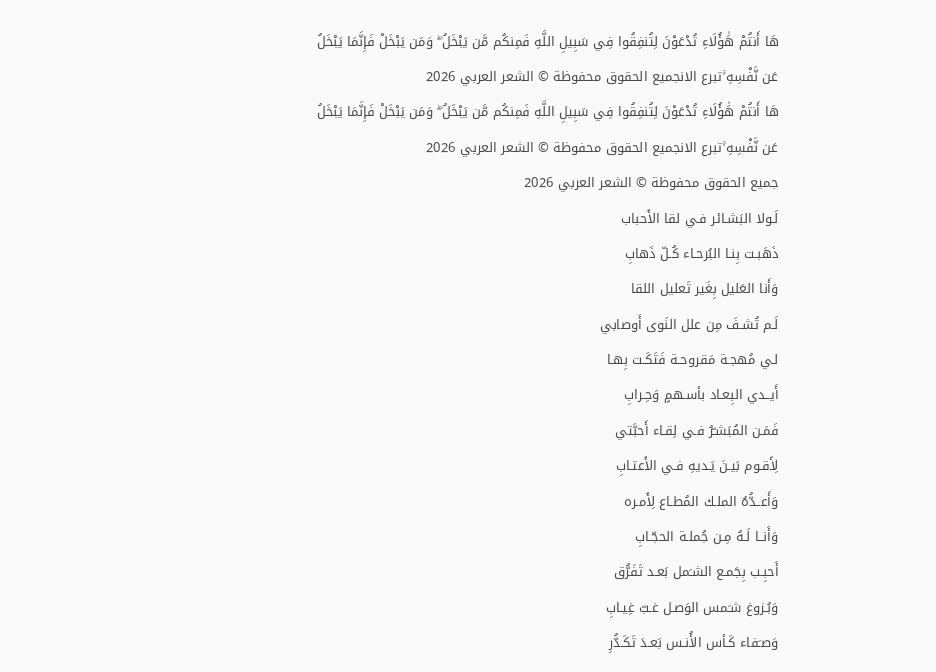هَا أَنتُمْ هَٰؤُلَاءِ تُدْعَوْنَ لِتُنفِقُوا فِي سَبِيلِ اللَّهِ فَمِنكُم مَّن يَبْخَلُ ۖ وَمَن يَبْخَلْ فَإِنَّمَا يَبْخَلُ عَن نَّفْسِهِ ۚتبرع الانجميع الحقوق محفوظة © الشعر العربي 2026
هَا أَنتُمْ هَٰؤُلَاءِ تُدْعَوْنَ لِتُنفِقُوا فِي سَبِيلِ اللَّهِ فَمِنكُم مَّن يَبْخَلُ ۖ وَمَن يَبْخَلْ فَإِنَّمَا يَبْخَلُ عَن نَّفْسِهِ ۚتبرع الانجميع الحقوق محفوظة © الشعر العربي 2026
جميع الحقوق محفوظة © الشعر العربي 2026
لَـولا البَشـائر فـي لقا الأَحباب
ذَهَبـت بِنـا البُرحـاء كُـلّ ذَهابِ
وَأَنا العَليل بِغَير تَعليل اللقا
لَـم تُشـفَ مِن علل النَوى أَوصابي
لـي مُهجـة مَقروحـة فَتَكَـت بِهـا
أَيــدي البِعـاد بأسـهمٍ وَحِـرابِ
فَمَـن المُبَشـّرُ فـي لِقـاء أَحبَّتي
لِأَقـوم بَيـنَ يَـديهِ فـي الأَعتـابِ
وَأَعــدُّهُ الملـك المُطـاع لِأَمـره
وَأَنــا لَـهُ مِـن جُملـة الحجّـابِ
أَحبِـب بِجَمـع الشـَمل بَعـد تَفَرُّق
وَبُـزوغ شـَمس الوَصـل غـبّ غِيـابِ
وَصـَفاء كَـأس الأُنـس بَعـدَ تَكَـدُّرِ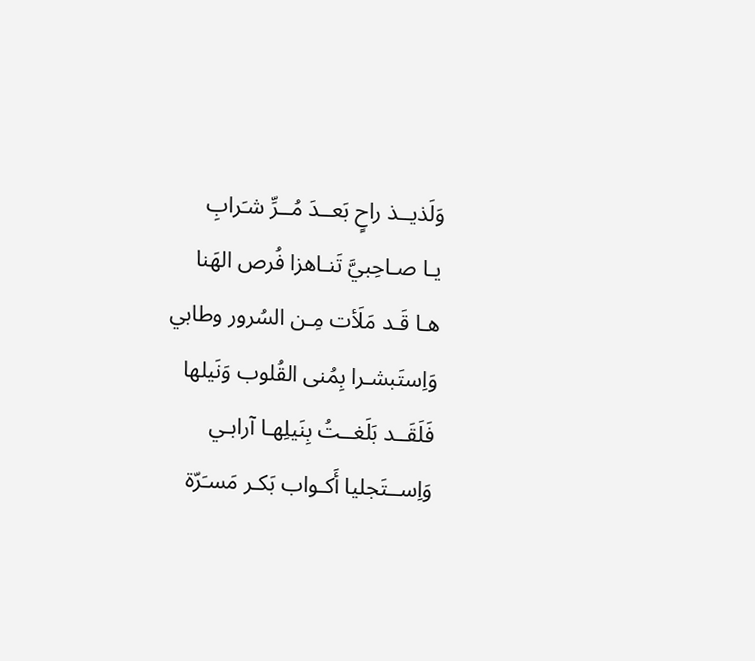وَلَذيــذ راحٍ بَعــدَ مُــرِّ شـَرابِ
يـا صـاحِبيَّ تَنـاهزا فُرص الهَنا
هـا قَـد مَلَأت مِـن السُرور وطابي
وَاِستَبشـرا بِمُنى القُلوب وَنَيلها
فَلَقَــد بَلَغــتُ بِنَيلِهـا آرابـي
وَاِســتَجليا أَكـواب بَكـر مَسـَرّة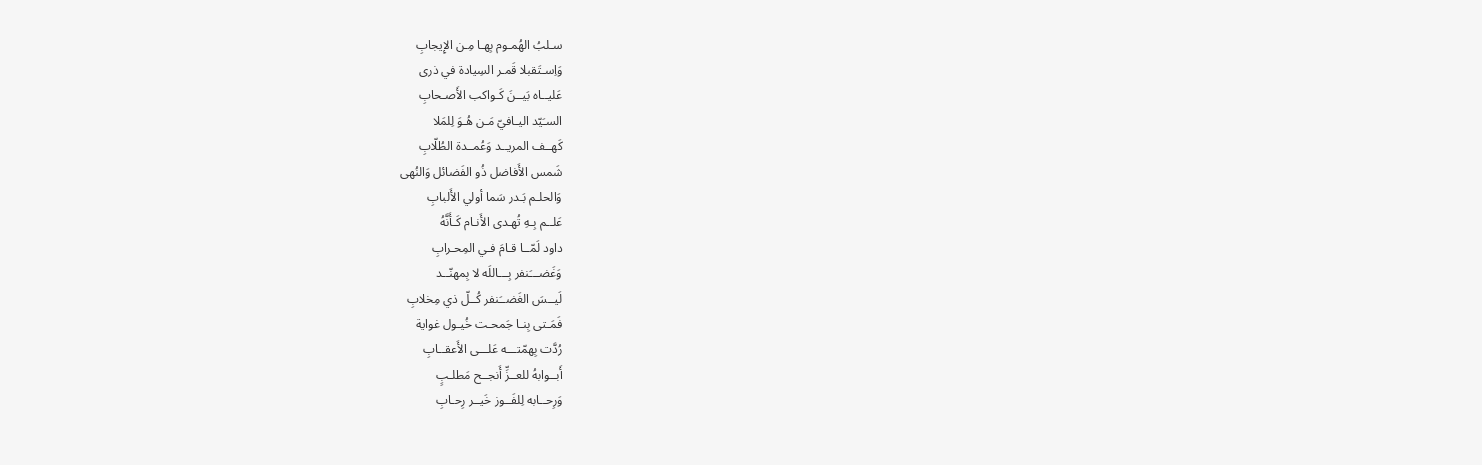سـلبُ الهُمـوم بِهـا مِـن الإِيجابِ
وَاِسـتَقبلا قَمـر السِيادة في ذرى
عَليــاه بَيــنَ كَـواكب الأَصـحابِ
السـَيّد اليـافيّ مَـن هُـوَ لِلمَلا
كَهــف المريــد وَعُمــدة الطُلّابِ
شَمس الأَفاضل ذُو الفَضائل وَالنُهى
وَالحلـم بَـدر سَما أولي الأَلبابِ
عَلــم بِـهِ تُهـدى الأَنـام كَـأَنَّهُ
داود لَمّــا قـامَ فـي المِحـرابِ
وَغَضـــَنفر بِـــاللَه لا بِمهنّــد
لَيــسَ الغَضــَنفر كُــلّ ذي مِخلابِ
فَمَـتى بِنـا جَمحـت خُيـول غواية
رُدَّت بِهمّتـــه عَلـــى الأَعقــابِ
أَبــوابهُ للعــزِّ أَنجــح مَطلـبٍ
وَرِحــابه لِلفَــوز خَيــر رِحـابِ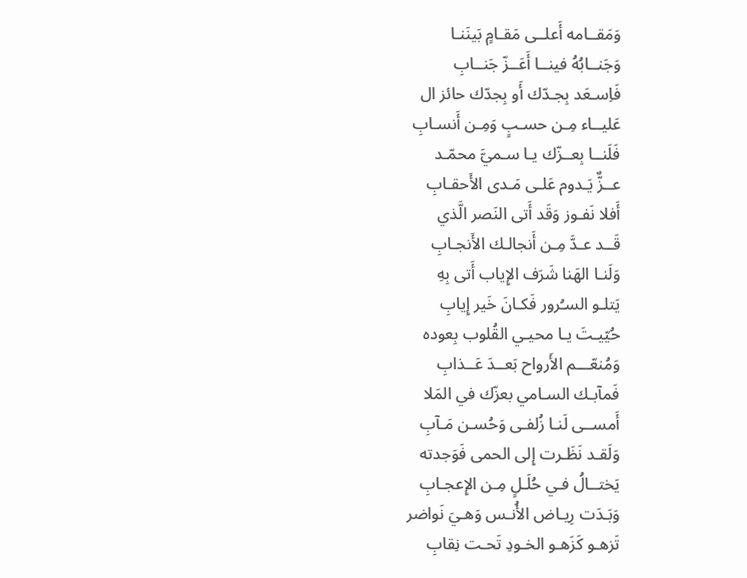وَمَقــامه أَعلــى مَقـامٍ بَينَنـا
وَجَنــابُهُ فينــا أَعَــزّ جَنــابِ
فَاِسـعَد بِجـدّك أَو بِجدّك حائز ال
عَليــاء مِـن حسـبٍ وَمِـن أَنسـابِ
فَلَنــا بِعــزّك يـا سـميَّ محمّـد
عــزٌّ يَـدوم عَلـى مَـدى الأَحقـابِ
أَفلا نَفـوز وَقَد أَتى النَصر الَّذي
قَــد عـدَّ مِـن أَنجالـك الأَنجـابِ
وَلَنـا الهَنا شَرَف الإِياب أَتى بِهِ
يَتلـو السـُرور فَكـانَ خَير إِيابِ
حُيّيـتَ يـا محيـي القُلوب بِعوده
وَمُنعّـــم الأَرواح بَعــدَ عَــذابِ
فَمآبـك السـامي بعزّك في المَلا
أَمســى لَنـا زُلفـى وَحُسـن مَـآبِ
وَلَقـد نَظَـرت إِلى الحمى فَوَجدته
يَختــالُ فـي حُلَـلٍ مِـن الإِعجـابِ
وَبَـدَت رِيـاض الأُنـس وَهـيَ نَواضر
تَزهـو كَزَهـو الخـودِ تَحـت نِقابِ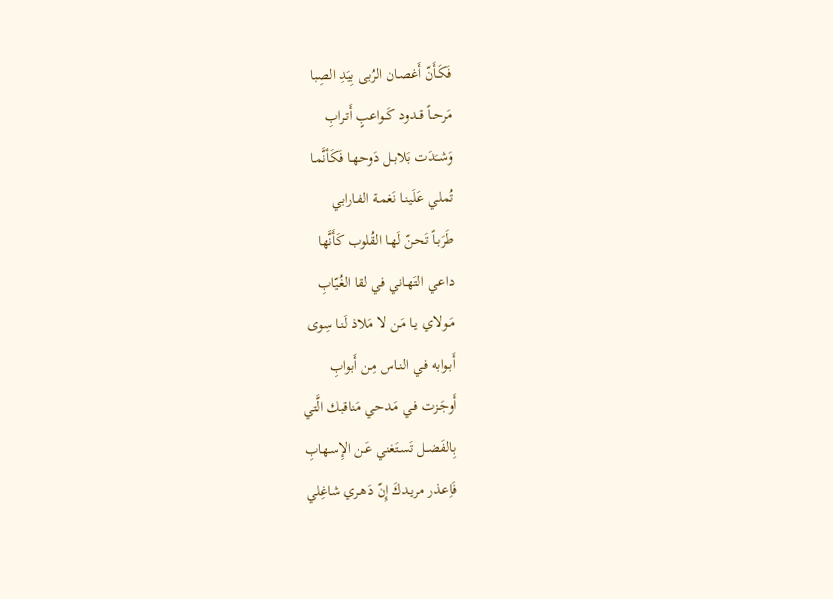فَكَـأَنّ أَغصـان الرُبى بِيَدِ الصِبا
مَرحــاً قــدود كَــواعبٍ أَتـرابِ
وَشــَدَت بَلابــل دَوحهـا فَكَأنَّمـا
تُملـي عَلَينـا نَغمـة الفـارابي
طَرَبـاً تَحـنّ لَهـا القُلوب كَأَنَّها
داعـي التَهـاني في لقا الغُيّابِ
مَـولاي يـا مَـن لا مَلاذ لَنـا سِوى
أَبـوابه فـي النـاس مِـن أَبوابِ
أَوجَـزت فـي مَـدحي مَناقبك الَّتي
بِالفَضــل تَسـتَغني عَـن الإِسـهابِ
فَاِعـذر مريـدكَ إِنّ دَهـري شاغِلي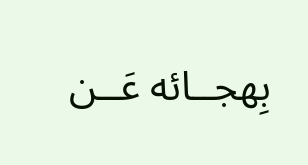بِهجــائه عَــن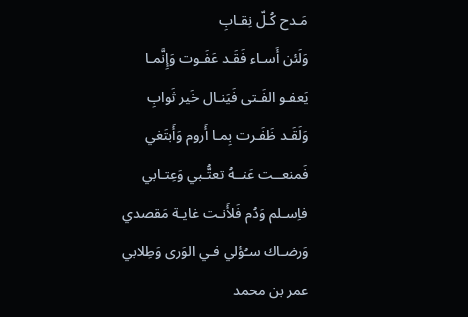مَـدح كُـلّ نِقـابِ
وَلَئن أَسـاء فَقَـد عَفَـوت وَإِنَّمـا
يَعفـو الفَـتى فَيَنـال خَير ثَوابِ
وَلَقَـد ظَفَـرت بِمـا أَروم وَأَبتَغي
فَمنعــت عَنــهُ تعتُّـبي وَعِتـابي
فاِسـلم وَدُم فَلأَنـت غايـة مَقصدي
وَرضـاك سـُؤلي فـي الوَرى وَطِلابي
عمر بن محمد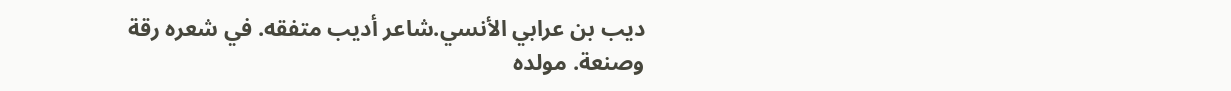ديب بن عرابي الأنسي.شاعر أديب متفقه. في شعره رقة وصنعة. مولده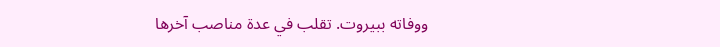ووفاته ببيروت. تقلب في عدة مناصب آخرها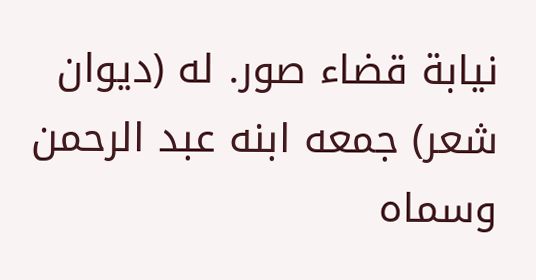نيابة قضاء صور. له (ديوان شعر) جمعه ابنه عبد الرحمن وسماه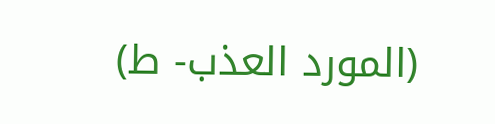(المورد العذب- ط)